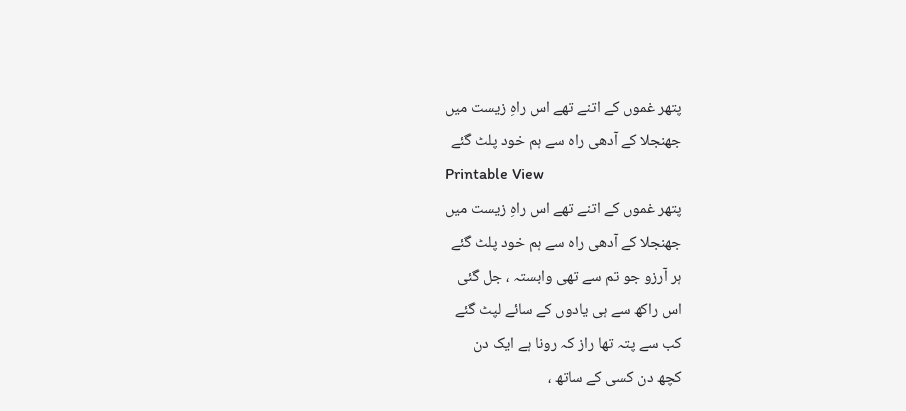پتھر غموں کے اتنے تھے اس راہِ زیست میں
جھنجلا کے آدھی راہ سے ہم خود پلٹ گئے
Printable View
پتھر غموں کے اتنے تھے اس راہِ زیست میں
جھنجلا کے آدھی راہ سے ہم خود پلٹ گئے
ہر آرزو جو تم سے تھی وابستہ ، جل گئی
اس راکھ سے ہی یادوں کے سائے لپٹ گئے
کب سے پتہ تھا راز کہ رونا ہے ایک دن
کچھ دن کسی کے ساتھ ،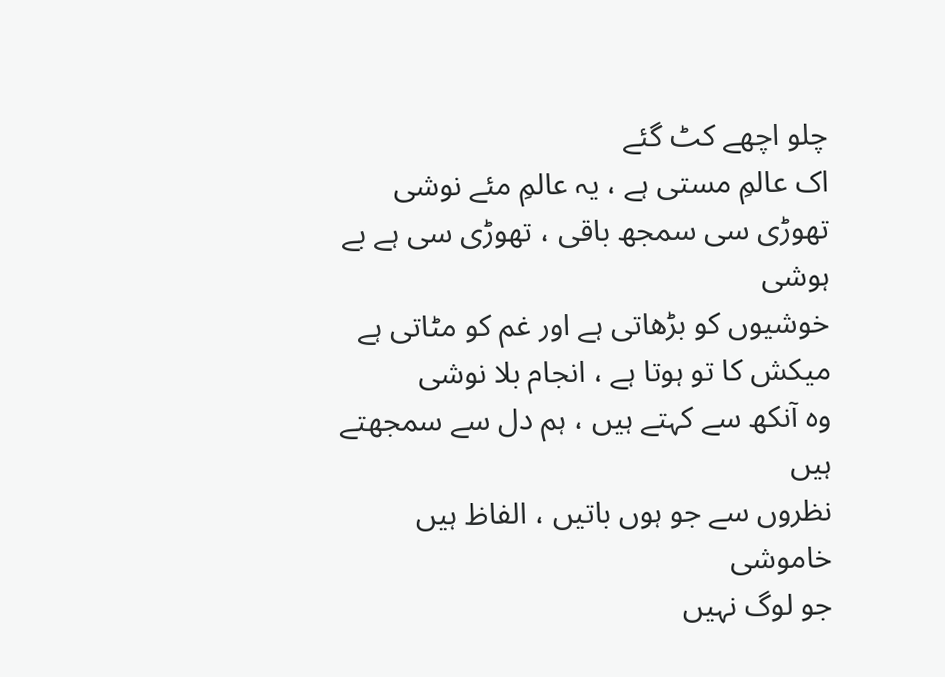چلو اچھے کٹ گئے
اک عالمِ مستی ہے ، یہ عالمِ مئے نوشی
تھوڑی سی سمجھ باقی ، تھوڑی سی ہے بے ہوشی
خوشیوں کو بڑھاتی ہے اور غم کو مٹاتی ہے
میکش کا تو ہوتا ہے ، انجام بلا نوشی
وہ آنکھ سے کہتے ہیں ، ہم دل سے سمجھتے ہیں
نظروں سے جو ہوں باتیں ، الفاظ ہیں خاموشی
جو لوگ نہیں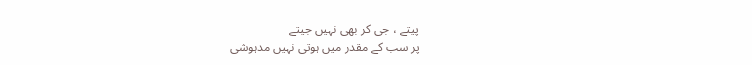پیتے ، جی کر بھی نہیں جیتے
پر سب کے مقدر میں ہوتی نہیں مدہوشی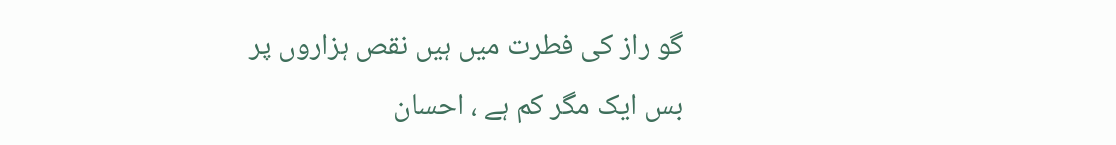گو راز کی فطرت میں ہیں نقص ہزاروں پر
بس ایک مگر کم ہے ، احسان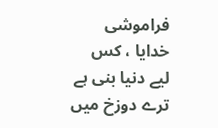فراموشی
خدایا ، کس لیے دنیا بنی ہے
ترے دوزخ میں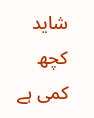شاید کچھ کمی ہے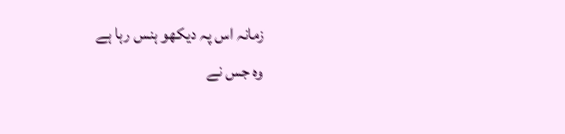زمانہ اس پہ دیکھو ہنس رہا ہے
وہ جس نے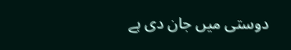دوستی میں جان دی ہے